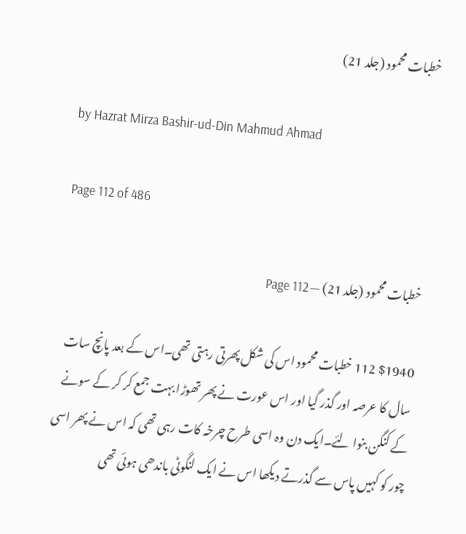خطبات محمود (جلد 21)

by Hazrat Mirza Bashir-ud-Din Mahmud Ahmad

Page 112 of 486

خطبات محمود (جلد 21) — Page 112

$1940 112 خطبات محمود اس کی شکل پھرتی رہتی تھی۔اس کے بعد پانچ سات سال کا عرصہ اور گذر گیا اور اس عورت نے پھر تھوڑا بہت جمع کر کر کے سونے کے کنگن بنوا لئے۔ایک دن وہ اسی طرح چرخہ کات رہی تھی کہ اس نے پھر اسی چور کو کہیں پاس سے گذرتے دیکھا اس نے ایک لنگوٹی باندھی ہوئی تھی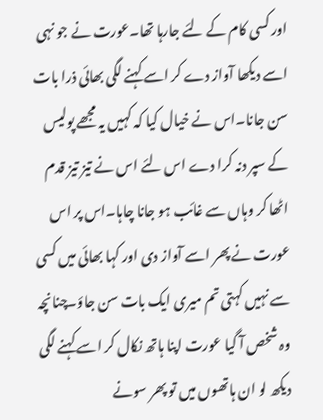اور کسی کام کے لئے جارہا تھا۔عورت نے جو نہی اسے دیکھا آواز دے کر اسے کہنے لگی بھائی ذرا بات سن جانا۔اس نے خیال کیا کہ کہیں یہ مجھے پولیس کے سپر دنہ کرا دے اس لئے اس نے تیز تیز قدم اٹھا کر وہاں سے غائب ہو جانا چاہا۔اس پر اس عورت نے پھر اسے آواز دی اور کہا بھائی میں کسی سے نہیں کہتی تم میری ایک بات سن جاؤ۔چنانچہ وہ شخص آ گیا عورت اپنا ہاتھ نکال کر اسے کہنے لگی دیکھ لو ان ہاتھوں میں تو پھر سونے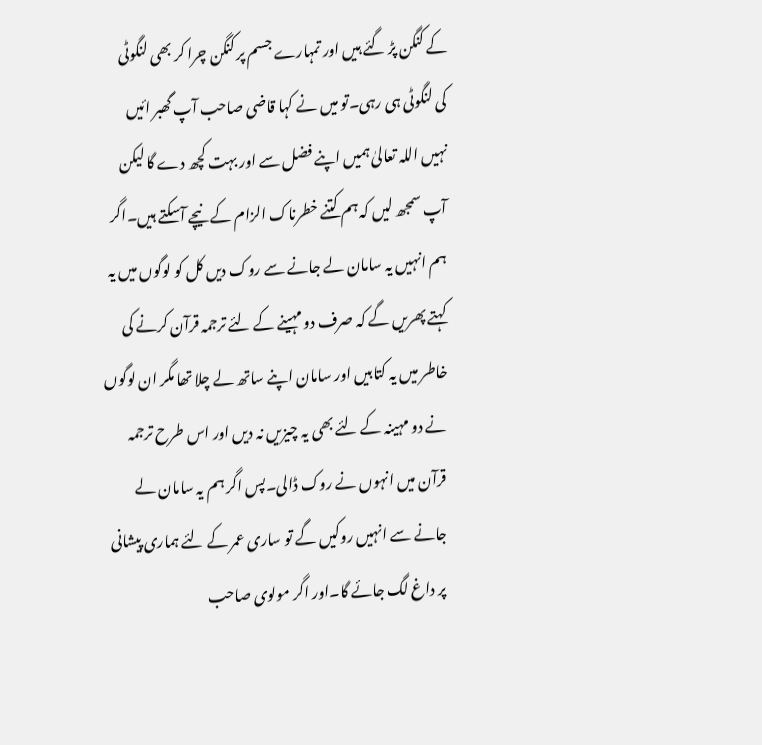کے کنگن پڑ گئے ہیں اور تمہارے جسم پر کنگن چرا کر بھی لنگوٹی کی لنگوٹی ہی رہی۔تو میں نے کہا قاضی صاحب آپ گھبر ائیں نہیں اللہ تعالیٰ ہمیں اپنے فضل سے اور بہت کچھ دے گا لیکن آپ سمجھ لیں کہ ہم کتنے خطرناک الزام کے نیچے آسکتے ہیں۔اگر ہم انہیں یہ سامان لے جانے سے روک دیں کل کو لوگوں میں یہ کہتے پھریں گے کہ صرف دو مہینے کے لئے ترجمہ قرآن کرنے کی خاطر میں یہ کتابیں اور سامان اپنے ساتھ لے چلا تھا مگر ان لوگوں نے دو مہینہ کے لئے بھی یہ چیزیں نہ دیں اور اس طرح ترجمہ قرآن میں انہوں نے روک ڈالی۔پس اگر ہم یہ سامان لے جانے سے انہیں روکیں گے تو ساری عمر کے لئے ہماری پیشانی پر داغ لگ جائے گا۔اور اگر مولوی صاحب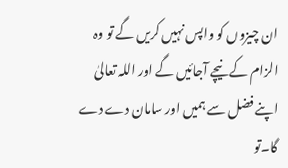ان چیزوں کو واپس نہیں کریں گے تو وہ الزام کے نیچے آجائیں گے اور اللہ تعالیٰ اپنے فضل سے ہمیں اور سامان دے دے گا۔تو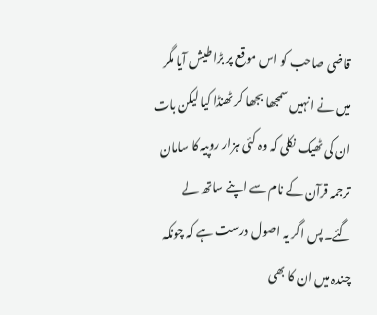قاضی صاحب کو اس موقع پر بڑا طیش آیا مگر میں نے انہیں سمجھا بجھا کر ٹھنڈا کیا لیکن بات ان کی ٹھیک نکلی کہ وہ کئی ہزار روپیہ کا سامان ترجمہ قرآن کے نام سے اپنے ساتھ لے گئے۔پس اگر یہ اصول درست ہے کہ چونکہ چندہ میں ان کا بھی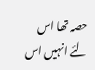حصہ تھا اس لئے انہیں اس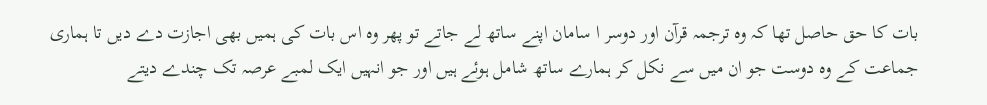بات کا حق حاصل تھا کہ وہ ترجمہ قرآن اور دوسر ا سامان اپنے ساتھ لے جاتے تو پھر وہ اس بات کی ہمیں بھی اجازت دے دیں تا ہماری جماعت کے وہ دوست جو ان میں سے نکل کر ہمارے ساتھ شامل ہوئے ہیں اور جو انہیں ایک لمبے عرصہ تک چندے دیتے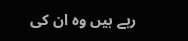رہے ہیں وہ ان کی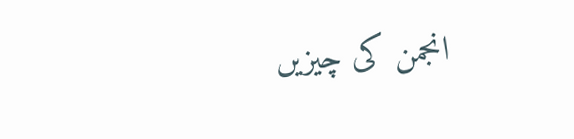انجمن کی چیزیں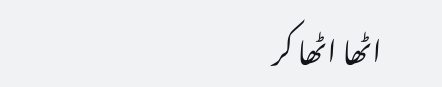اٹھا اٹھا کر